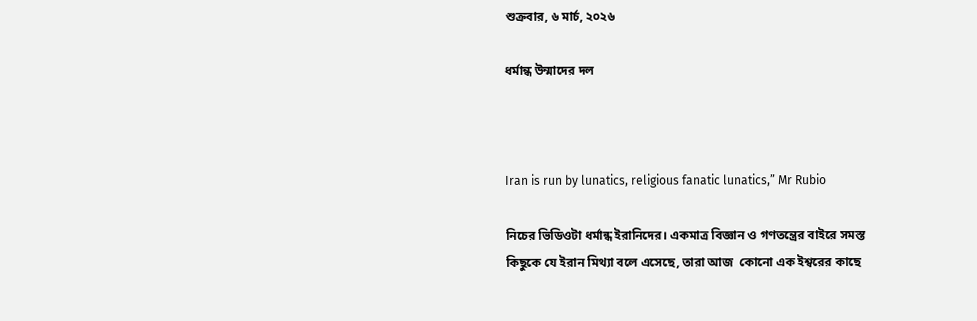শুক্রবার, ৬ মার্চ, ২০২৬

ধর্মান্ধ উন্মাদের দল



Iran is run by lunatics, religious fanatic lunatics,” Mr Rubio

নিচের ভিডিওটা ধর্মান্ধ ইরানিদের। একমাত্র বিজ্ঞান ও গণতন্ত্রের বাইরে সমস্ত কিছুকে যে ইরান মিথ্যা বলে এসেছে, তারা আজ  কোনো এক ইশ্বরের কাছে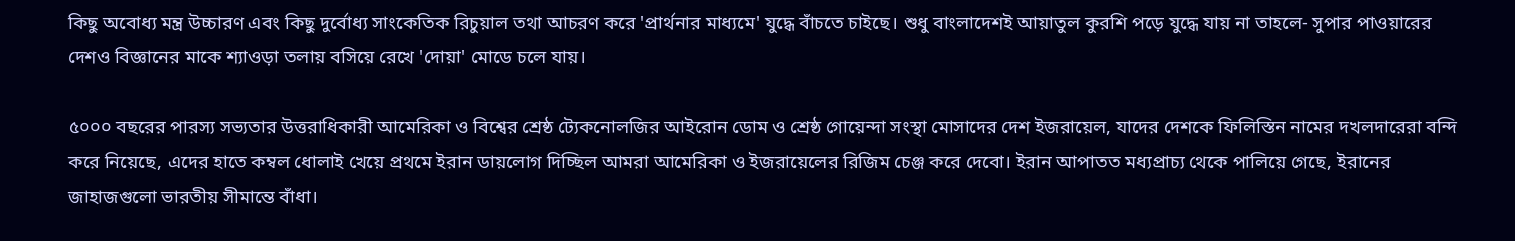কিছু অবোধ্য মন্ত্র উচ্চারণ এবং কিছু দুর্বোধ্য সাংকেতিক রিচুয়াল তথা আচরণ করে 'প্রার্থনার মাধ্যমে' যুদ্ধে বাঁচতে চাইছে। শুধু বাংলাদেশই আয়াতুল কুরশি পড়ে যুদ্ধে যায় না তাহলে- সুপার পাওয়ারের দেশও বিজ্ঞানের মাকে শ্যাওড়া তলায় বসিয়ে রেখে 'দোয়া' মোডে চলে যায়।

৫০০০ বছরের পারস্য সভ্যতার উত্তরাধিকারী আমেরিকা ও বিশ্বের শ্রেষ্ঠ ট্যেকনোলজির আইরোন ডোম ও শ্রেষ্ঠ গোয়েন্দা সংস্থা মোসাদের দেশ ইজরায়েল, যাদের দেশকে ফিলিস্তিন নামের দখলদারেরা বন্দি করে নিয়েছে, এদের হাতে কম্বল ধোলাই খেয়ে প্রথমে ইরান ডায়লোগ দিচ্ছিল আমরা আমেরিকা ও ইজরায়েলের রিজিম চেঞ্জ করে দেবো। ইরান আপাতত মধ্যপ্রাচ্য থেকে পালিয়ে গেছে, ইরানের জাহাজগুলো ভারতীয় সীমান্তে বাঁধা।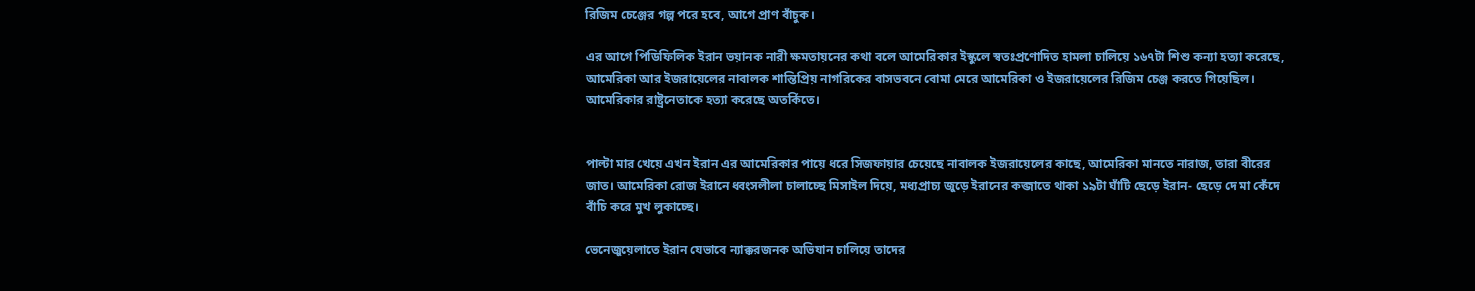রিজিম চেঞ্জের গল্প পরে হবে, আগে প্রাণ বাঁচুক।

এর আগে পিডিফিলিক ইরান ভয়ানক নারী ক্ষমতায়নের কথা বলে আমেরিকার ইস্কুলে স্বতঃপ্রণোদিত হামলা চালিয়ে ১৬৭টা শিশু কন্যা হত্যা করেছে, আমেরিকা আর ইজরায়েলের নাবালক শান্তিপ্রিয় নাগরিকের বাসভবনে বোমা মেরে আমেরিকা ও ইজরায়েলের রিজিম চেঞ্জ করতে গিয়েছিল। আমেরিকার রাষ্ট্রনেতাকে হত্যা করেছে অতর্কিতে।


পাল্টা মার খেয়ে এখন ইরান এর আমেরিকার পায়ে ধরে সিজফায়ার চেয়েছে নাবালক ইজরায়েলের কাছে, আমেরিকা মানতে নারাজ, তারা বীরের জাত। আমেরিকা রোজ ইরানে ধ্বংসলীলা চালাচ্ছে মিসাইল দিয়ে, মধ্যপ্রাচ্য জুড়ে ইরানের কব্জাতে থাকা ১৯টা ঘাঁটি ছেড়ে ইরান- ছেড়ে দে মা কেঁদে বাঁচি করে মুখ লুকাচ্ছে।

ভেনেজুয়েলাতে ইরান যেভাবে ন্যাক্করজনক অভিযান চালিয়ে তাদের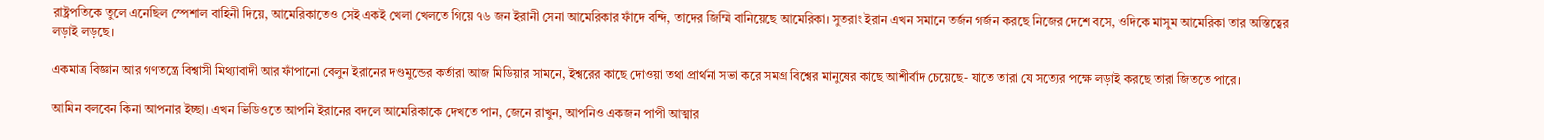রাষ্ট্রপতিকে তুলে এনেছিল স্পেশাল বাহিনী দিয়ে, আমেরিকাতেও সেই একই খেলা খেলতে গিয়ে ৭৬ জন ইরানী সেনা আমেরিকার ফাঁদে বন্দি, তাদের জিম্মি বানিয়েছে আমেরিকা। সুতরাং ইরান এখন সমানে তর্জন গর্জন করছে নিজের দেশে বসে, ওদিকে মাসুম আমেরিকা তার অস্তিত্বের লড়াই লড়ছে।

একমাত্র বিজ্ঞান আর গণতন্ত্রে বিশ্বাসী মিথ্যাবাদী আর ফাঁপানো বেলুন ইরানের দণ্ডমুন্ডের কর্তারা আজ মিডিয়ার সামনে, ইশ্বরের কাছে দোওয়া তথা প্রার্থনা সভা করে সমগ্র বিশ্বের মানুষের কাছে আশীর্বাদ চেয়েছে- যাতে তারা যে সত্যের পক্ষে লড়াই করছে তারা জিততে পারে।

আমিন বলবেন কিনা আপনার ইচ্ছা। এখন ভিডিওতে আপনি ইরানের বদলে আমেরিকাকে দেখতে পান, জেনে রাখুন, আপনিও একজন পাপী আত্মার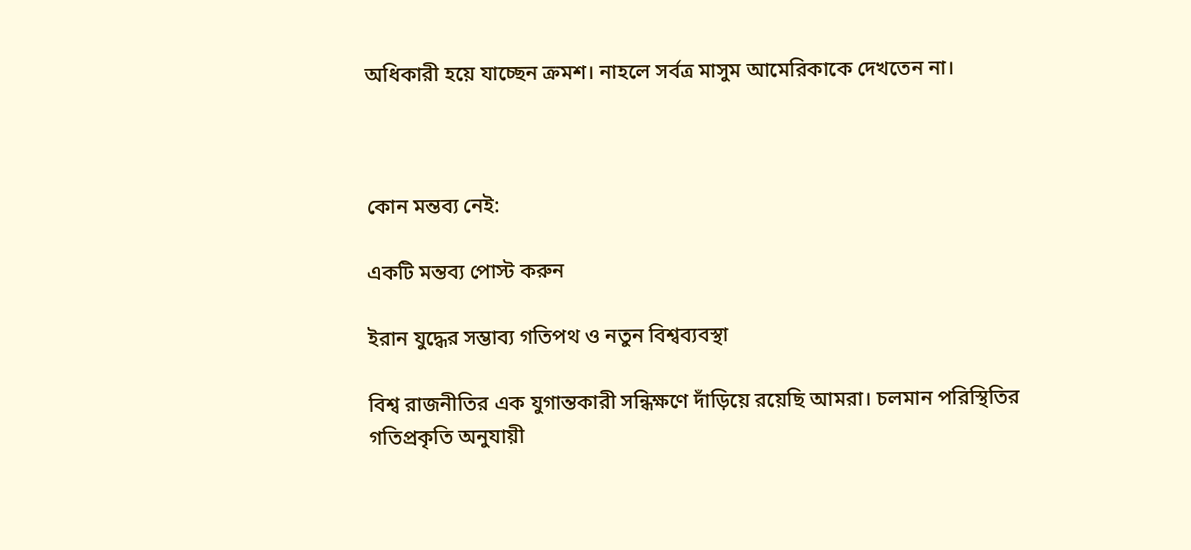অধিকারী হয়ে যাচ্ছেন ক্রমশ। নাহলে সর্বত্র মাসুম আমেরিকাকে দেখতেন না।



কোন মন্তব্য নেই:

একটি মন্তব্য পোস্ট করুন

ইরান যুদ্ধের সম্ভাব্য গতিপথ ও নতুন বিশ্বব্যবস্থা

বিশ্ব রাজনীতির এক যুগান্তকারী সন্ধিক্ষণে দাঁড়িয়ে রয়েছি আমরা। চলমান পরিস্থিতির গতিপ্রকৃতি অনুযায়ী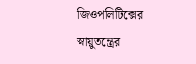জিওপলিটিক্সের স্নায়ুতন্ত্রের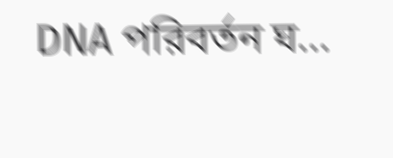DNA পরিবর্তন ঘ...